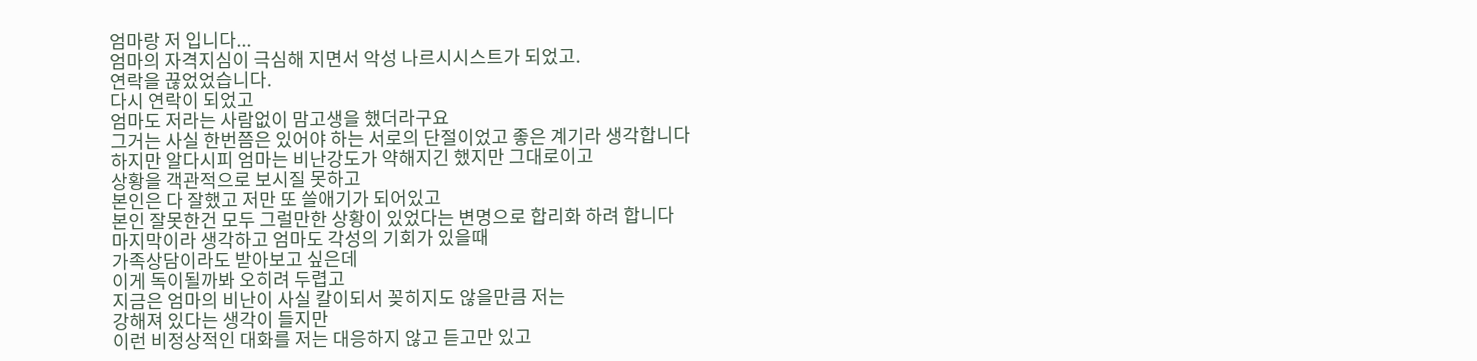엄마랑 저 입니다...
엄마의 자격지심이 극심해 지면서 악성 나르시시스트가 되었고.
연락을 끊었었습니다.
다시 연락이 되었고
엄마도 저라는 사람없이 맘고생을 했더라구요
그거는 사실 한번쯤은 있어야 하는 서로의 단절이었고 좋은 계기라 생각합니다
하지만 알다시피 엄마는 비난강도가 약해지긴 했지만 그대로이고
상황을 객관적으로 보시질 못하고
본인은 다 잘했고 저만 또 쓸애기가 되어있고
본인 잘못한건 모두 그럴만한 상황이 있었다는 변명으로 합리화 하려 합니다
마지막이라 생각하고 엄마도 각성의 기회가 있을때
가족상담이라도 받아보고 싶은데
이게 독이될까봐 오히려 두렵고
지금은 엄마의 비난이 사실 칼이되서 꽂히지도 않을만큼 저는
강해져 있다는 생각이 들지만
이런 비정상적인 대화를 저는 대응하지 않고 듣고만 있고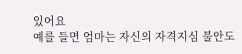있어요
예를 들면 엄마는 자신의 자격지심 불안도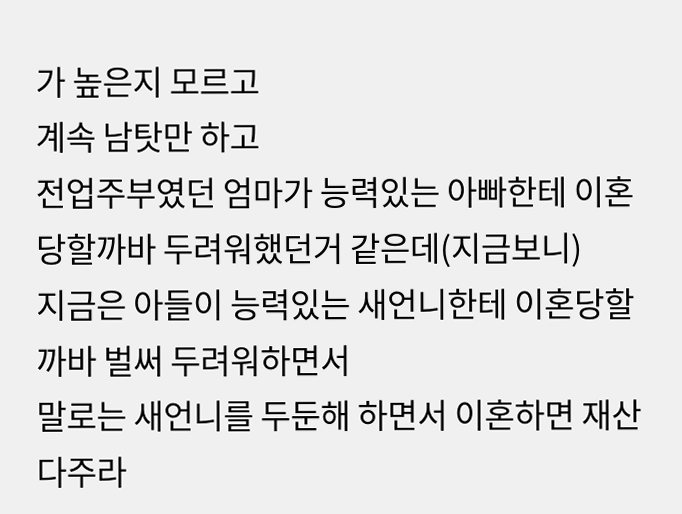가 높은지 모르고
계속 남탓만 하고
전업주부였던 엄마가 능력있는 아빠한테 이혼당할까바 두려워했던거 같은데(지금보니)
지금은 아들이 능력있는 새언니한테 이혼당할까바 벌써 두려워하면서
말로는 새언니를 두둔해 하면서 이혼하면 재산 다주라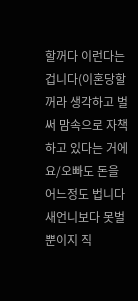할꺼다 이런다는 겁니다(이혼당할꺼라 생각하고 벌써 맘속으로 자책하고 있다는 거에요/오빠도 돈을 어느정도 법니다 새언니보다 못벌뿐이지 직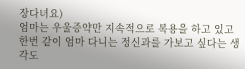장다녀요)
엄마는 우울증약만 지속적으로 복용을 하고 있고
한번 같이 엄마 다니는 정신과를 가보고 싶다는 생각도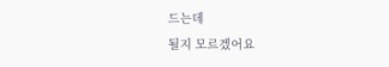드는데
될지 모르겠어요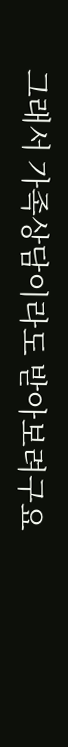그래서 가족상담이라도 받아보려구요